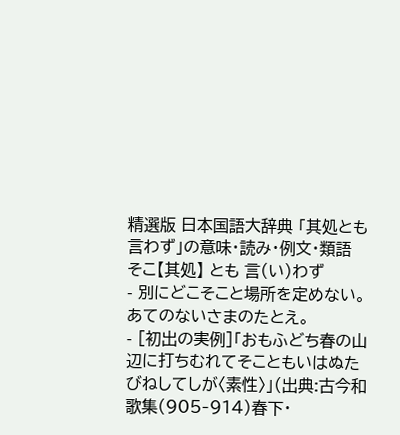精選版 日本国語大辞典 「其処とも言わず」の意味・読み・例文・類語
そこ【其処】 とも 言(い)わず
- 別にどこそこと場所を定めない。あてのないさまのたとえ。
- [初出の実例]「おもふどち春の山辺に打ちむれてそこともいはぬたびねしてしが〈素性〉」(出典:古今和歌集(905‐914)春下・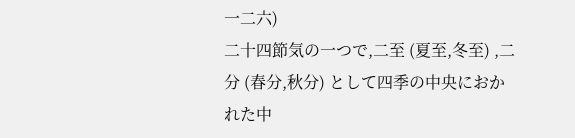一二六)
二十四節気の一つで,二至 (夏至,冬至) ,二分 (春分,秋分) として四季の中央におかれた中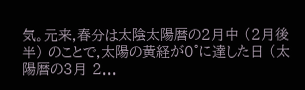気。元来,春分は太陰太陽暦の2月中 (2月後半) のことで,太陽の黄経が0°に達した日 (太陽暦の3月 2...